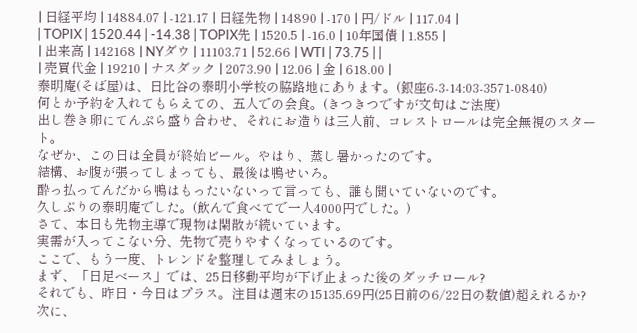| 日経平均 | 14884.07 | -121.17 | 日経先物 | 14890 | -170 | 円/ドル | 117.04 |
| TOPIX | 1520.44 | -14.38 | TOPIX先 | 1520.5 | -16.0 | 10年国債 | 1.855 |
| 出来高 | 142168 | NYダウ | 11103.71 | 52.66 | WTI | 73.75 | |
| 売買代金 | 19210 | ナスダック | 2073.90 | 12.06 | 金 | 618.00 |
泰明庵(そば屋)は、日比谷の泰明小学校の脇路地にあります。(銀座6-3-14:03-3571-0840)
何とか予約を入れてもらえての、五人での会食。(きつきつですが文句はご法度)
出し巻き卵にてんぷら盛り合わせ、それにお造りは三人前、コレストロールは完全無視のスタート。
なぜか、この日は全員が終始ビール。やはり、蒸し暑かったのです。
結構、お腹が張ってしまっても、最後は鴨せいろ。
酔っ払ってんだから鴨はもったいないって言っても、誰も聞いていないのです。
久しぶりの泰明庵でした。(飲んで食べてで一人4000円でした。)
さて、本日も先物主導で現物は閑散が続いています。
実需が入ってこない分、先物で売りやすくなっているのです。
ここで、もう一度、トレンドを整理してみましょう。
まず、「日足ベース」では、25日移動平均が下げ止まった後のダッチロール?
それでも、昨日・今日はプラス。注目は週末の15135.69円(25日前の6/22日の数値)超えれるか?
次に、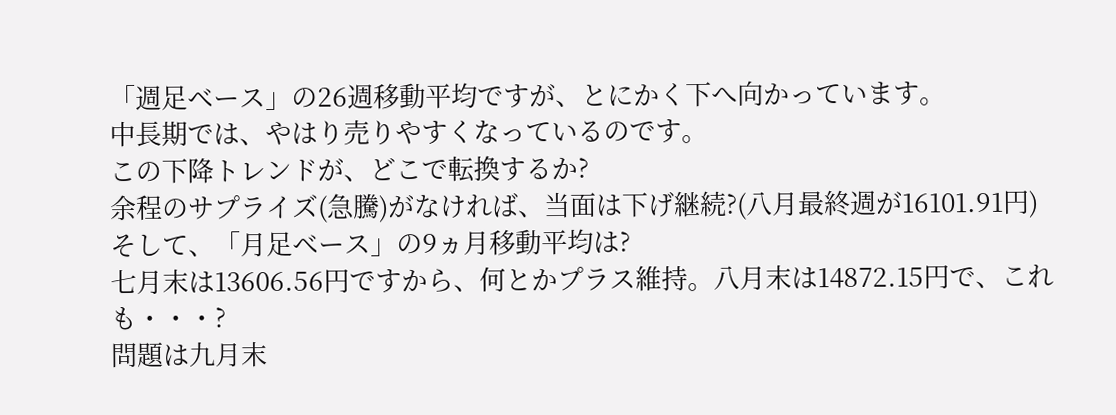「週足ベース」の26週移動平均ですが、とにかく下へ向かっています。
中長期では、やはり売りやすくなっているのです。
この下降トレンドが、どこで転換するか?
余程のサプライズ(急騰)がなければ、当面は下げ継続?(八月最終週が16101.91円)
そして、「月足ベース」の9ヵ月移動平均は?
七月末は13606.56円ですから、何とかプラス維持。八月末は14872.15円で、これも・・・?
問題は九月末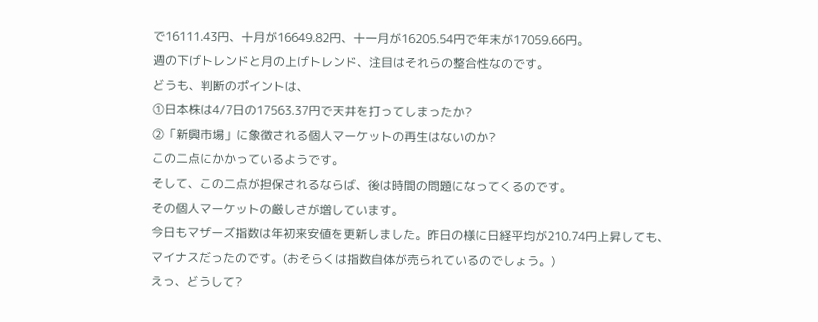で16111.43円、十月が16649.82円、十一月が16205.54円で年末が17059.66円。
週の下げトレンドと月の上げトレンド、注目はそれらの整合性なのです。
どうも、判断のポイントは、
①日本株は4/7日の17563.37円で天井を打ってしまったか?
②「新興市場」に象徴される個人マーケットの再生はないのか?
この二点にかかっているようです。
そして、この二点が担保されるならば、後は時間の問題になってくるのです。
その個人マーケットの厳しさが増しています。
今日もマザーズ指数は年初来安値を更新しました。昨日の様に日経平均が210.74円上昇しても、
マイナスだったのです。(おそらくは指数自体が売られているのでしょう。)
えっ、どうして?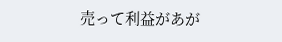売って利益があが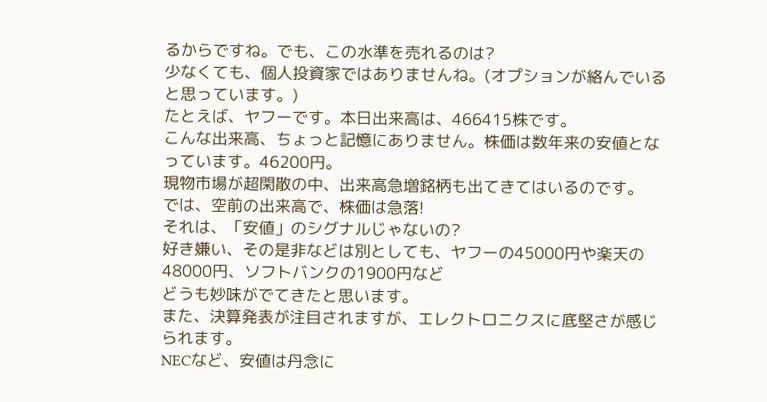るからですね。でも、この水準を売れるのは?
少なくても、個人投資家ではありませんね。(オプションが絡んでいると思っています。)
たとえば、ヤフーです。本日出来高は、466415株です。
こんな出来高、ちょっと記憶にありません。株価は数年来の安値となっています。46200円。
現物市場が超閑散の中、出来高急増銘柄も出てきてはいるのです。
では、空前の出来高で、株価は急落!
それは、「安値」のシグナルじゃないの?
好き嫌い、その是非などは別としても、ヤフーの45000円や楽天の48000円、ソフトバンクの1900円など
どうも妙味がでてきたと思います。
また、決算発表が注目されますが、エレクトロニクスに底堅さが感じられます。
NECなど、安値は丹念に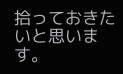拾っておきたいと思います。